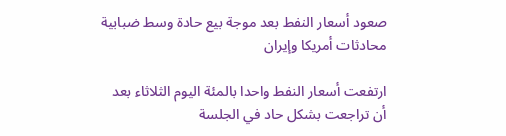صعود أسعار النفط بعد موجة بيع حادة وسط ضبابية محادثات أمريكا وإيران

ارتفعت أسعار النفط واحدا بالمئة اليوم الثلاثاء بعد أن تراجعت بشكل حاد في الجلسة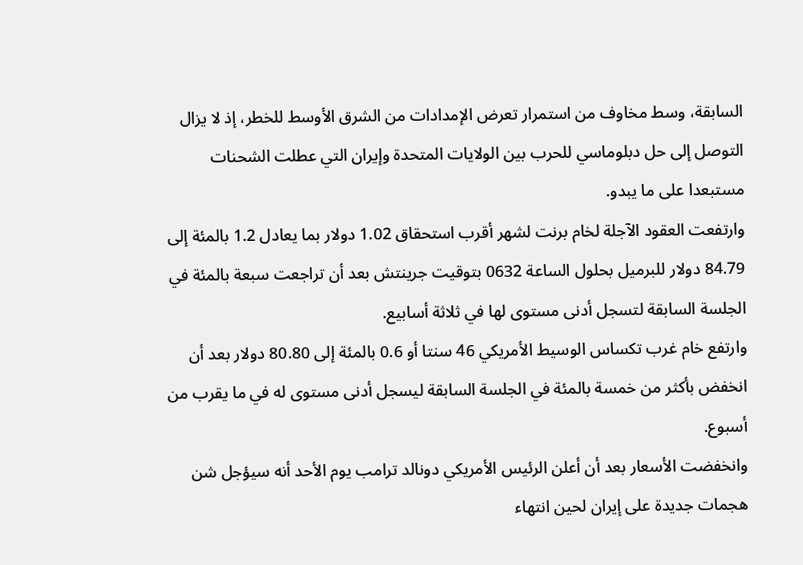السابقة، وسط مخاوف من استمرار تعرض الإمدادات من الشرق الأوسط للخطر، إذ لا يزال التوصل إلى حل دبلوماسي للحرب بين الولايات المتحدة وإيران التي عطلت الشحنات مستبعدا على ما يبدو.
وارتفعت العقود الآجلة لخام برنت لشهر أقرب استحقاق 1.02 دولار بما يعادل 1.2 بالمئة إلى 84.79 دولار للبرميل بحلول الساعة 0632 بتوقيت جرينتش بعد أن تراجعت سبعة بالمئة في الجلسة السابقة لتسجل أدنى مستوى لها في ثلاثة أسابيع.
وارتفع خام غرب تكساس الوسيط الأمريكي 46 سنتا أو 0.6 بالمئة إلى 80.80 دولار بعد أن انخفض بأكثر من خمسة بالمئة في الجلسة السابقة ليسجل أدنى مستوى له في ما يقرب من أسبوع.
وانخفضت الأسعار بعد أن أعلن الرئيس الأمريكي دونالد ترامب يوم الأحد أنه سيؤجل شن هجمات جديدة على إيران لحين انتهاء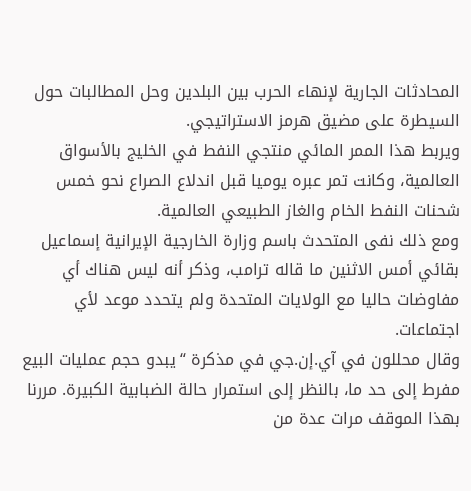المحادثات الجارية لإنهاء الحرب بين البلدين وحل المطالبات حول السيطرة على مضيق هرمز الاستراتيجي.
ويربط هذا الممر المائي منتجي النفط في الخليج بالأسواق العالمية، وكانت تمر عبره يوميا قبل اندلاع الصراع نحو خمس شحنات النفط الخام والغاز الطبيعي العالمية.
ومع ذلك نفى المتحدث باسم وزارة الخارجية الإيرانية إسماعيل بقائي أمس الاثنين ما قاله ترامب، وذكر أنه ليس هناك أي مفاوضات حاليا مع الولايات المتحدة ولم يتحدد موعد لأي اجتماعات.
وقال محللون في آي.إن.جي في مذكرة “يبدو حجم عمليات البيع مفرط إلى حد ما، بالنظر إلى استمرار حالة الضبابية الكبيرة. مررنا بهذا الموقف مرات عدة من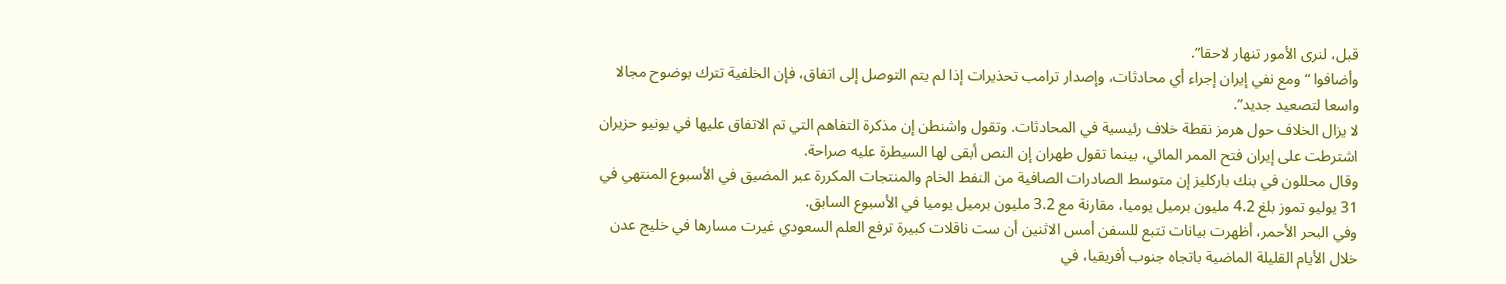قبل، لنرى الأمور تنهار لاحقا”.
وأضافوا “ومع نفي إيران إجراء أي محادثات، وإصدار ترامب تحذيرات إذا لم يتم التوصل إلى اتفاق، فإن الخلفية تترك بوضوح مجالا واسعا لتصعيد جديد”.
لا يزال الخلاف حول هرمز نقطة خلاف رئيسية في المحادثات. وتقول واشنطن إن مذكرة التفاهم التي تم الاتفاق عليها في يونيو حزيران اشترطت على إيران فتح الممر المائي، بينما تقول طهران إن النص أبقى لها السيطرة عليه صراحة.
وقال محللون في بنك باركليز إن متوسط الصادرات الصافية من النفط الخام والمنتجات المكررة عبر المضيق في الأسبوع المنتهي في 31 يوليو تموز بلغ 4.2 مليون برميل يوميا، مقارنة مع 3.2 مليون برميل يوميا في الأسبوع السابق.
وفي البحر الأحمر، أظهرت بيانات تتبع للسفن أمس الاثنين أن ست ناقلات كبيرة ترفع العلم السعودي غيرت مسارها في خليج عدن خلال الأيام القليلة الماضية باتجاه جنوب أفريقيا، في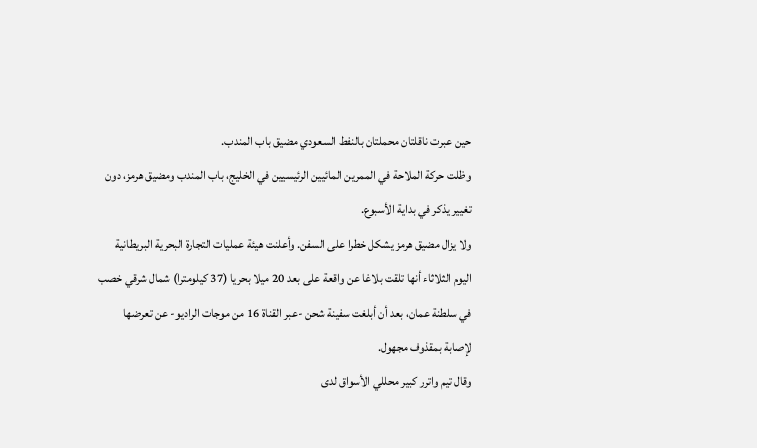حين عبرت ناقلتان محملتان بالنفط السعودي مضيق باب المندب.
وظلت حركة الملاحة في الممرين المائيين الرئيسيين في الخليج، باب المندب ومضيق هرمز، دون تغيير يذكر في بداية الأسبوع.
ولا يزال مضيق هرمز يشكل خطرا على السفن. وأعلنت هيئة عمليات التجارة البحرية البريطانية اليوم الثلاثاء أنها تلقت بلاغا عن واقعة على بعد 20 ميلا بحريا (37 كيلومترا) شمال شرقي خصب في سلطنة عمان، بعد أن أبلغت سفينة شحن -عبر القناة 16 من موجات الراديو- عن تعرضها لإصابة بمقذوف مجهول.
وقال تيم واترر كبير محللي الأسواق لدى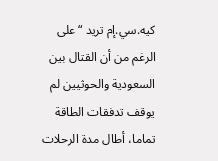كيه.سي.إم تريد “على الرغم من أن القتال بين السعودية والحوثيين لم يوقف تدفقات الطاقة تماما، أطال مدة الرحلات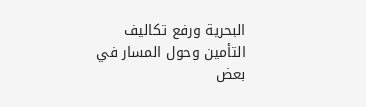البحرية ورفع تكاليف التأمين وحول المسار في بعض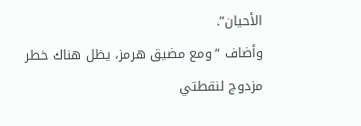الأحيان”.
وأضاف “ومع مضيق هرمز، يظل هناك خطر مزدوج لنقطتي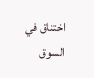اختناق في السوق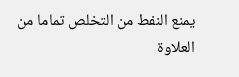يمنع النفط من التخلص تماما من العلاوة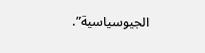الجيوسياسية”.